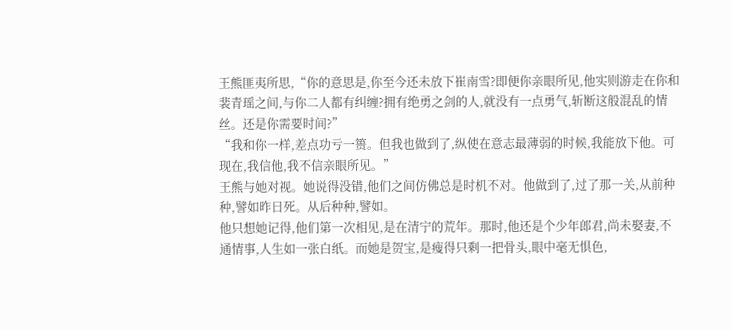王熊匪夷所思,“你的意思是,你至今还未放下崔南雪?即便你亲眼所见,他实则游走在你和裴青瑶之间,与你二人都有纠缠?拥有绝勇之剑的人,就没有一点勇气,斩断这般混乱的情丝。还是你需要时间?”
“我和你一样,差点功亏一篑。但我也做到了,纵使在意志最薄弱的时候,我能放下他。可现在,我信他,我不信亲眼所见。”
王熊与她对视。她说得没错,他们之间仿佛总是时机不对。他做到了,过了那一关,从前种种,譬如昨日死。从后种种,譬如。
他只想她记得,他们第一次相见,是在清宁的荒年。那时,他还是个少年郎君,尚未娶妻,不通情事,人生如一张白纸。而她是贺宝,是瘦得只剩一把骨头,眼中毫无惧色,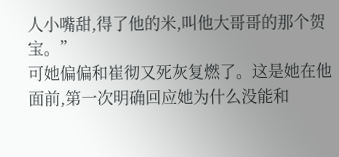人小嘴甜,得了他的米,叫他大哥哥的那个贺宝。”
可她偏偏和崔彻又死灰复燃了。这是她在他面前,第一次明确回应她为什么没能和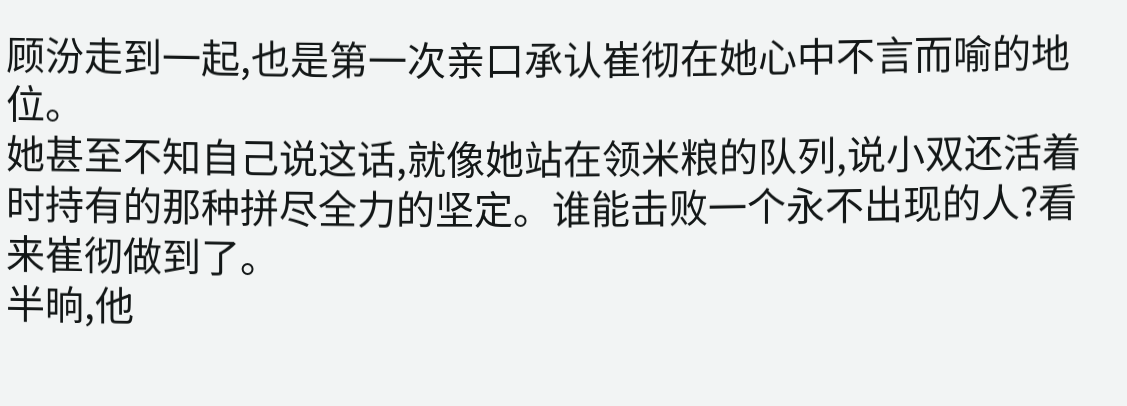顾汾走到一起,也是第一次亲口承认崔彻在她心中不言而喻的地位。
她甚至不知自己说这话,就像她站在领米粮的队列,说小双还活着时持有的那种拼尽全力的坚定。谁能击败一个永不出现的人?看来崔彻做到了。
半晌,他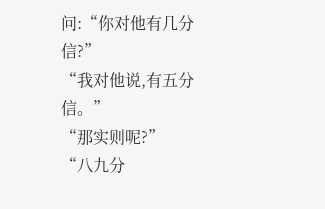问:“你对他有几分信?”
“我对他说,有五分信。”
“那实则呢?”
“八九分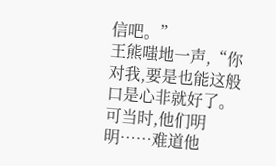信吧。”
王熊嗤地一声,“你对我,要是也能这般口是心非就好了。可当时,他们明明……难道他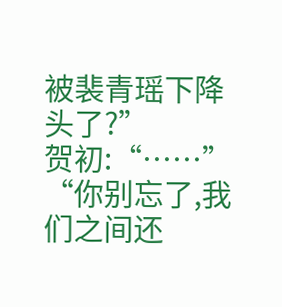被裴青瑶下降头了?”
贺初:“……”
“你别忘了,我们之间还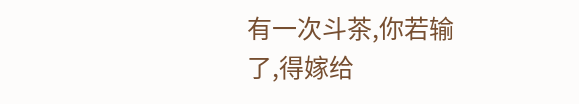有一次斗茶,你若输了,得嫁给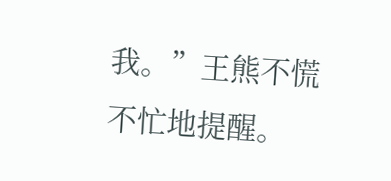我。”王熊不慌不忙地提醒。